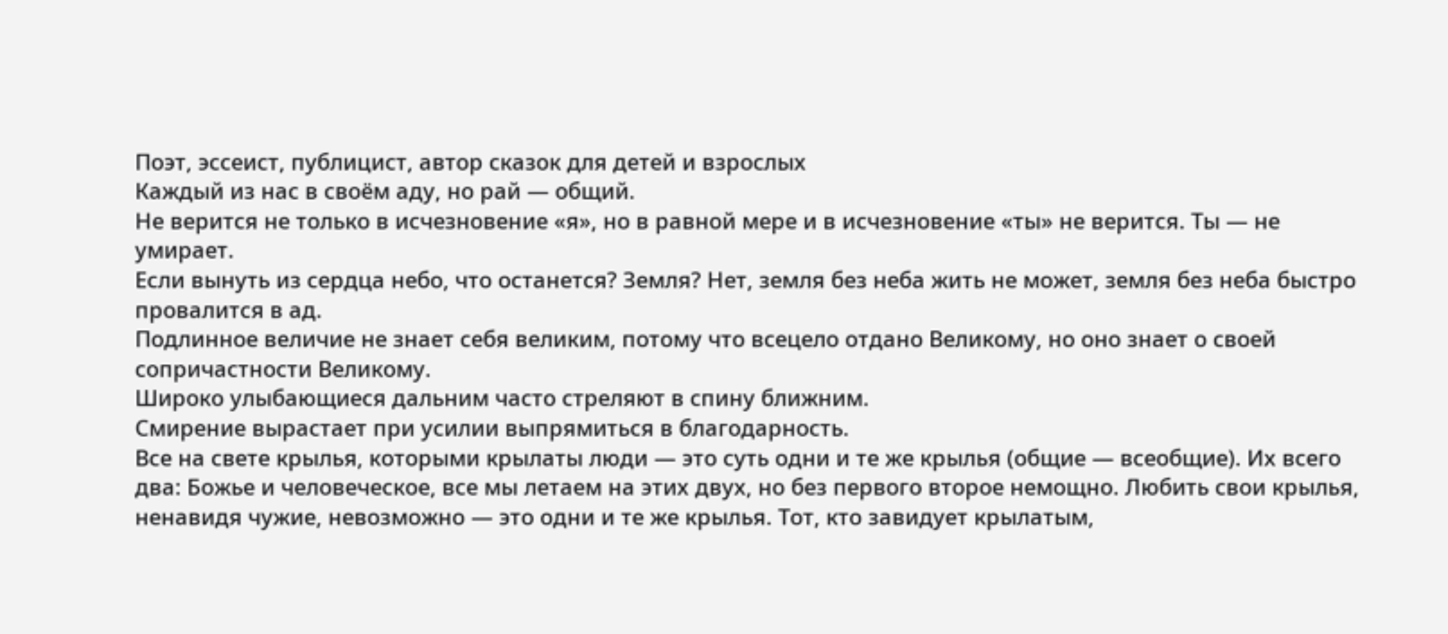Поэт, эссеист, публицист, автор сказок для детей и взрослых
Каждый из нас в своём аду, но рай — общий.
Не верится не только в исчезновение «я», но в равной мере и в исчезновение «ты» не верится. Ты — не умирает.
Если вынуть из сердца небо, что останется? Земля? Нет, земля без неба жить не может, земля без неба быстро провалится в ад.
Подлинное величие не знает себя великим, потому что всецело отдано Великому, но оно знает о своей сопричастности Великому.
Широко улыбающиеся дальним часто стреляют в спину ближним.
Смирение вырастает при усилии выпрямиться в благодарность.
Все на свете крылья, которыми крылаты люди — это суть одни и те же крылья (общие — всеобщие). Их всего два: Божье и человеческое, все мы летаем на этих двух, но без первого второе немощно. Любить свои крылья, ненавидя чужие, невозможно — это одни и те же крылья. Тот, кто завидует крылатым,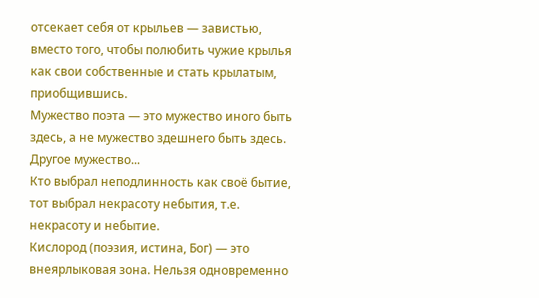отсекает себя от крыльев — завистью, вместо того, чтобы полюбить чужие крылья как свои собственные и стать крылатым, приобщившись.
Мужество поэта — это мужество иного быть здесь, а не мужество здешнего быть здесь. Другое мужество...
Кто выбрал неподлинность как своё бытие, тот выбрал некрасоту небытия, т.е. некрасоту и небытие.
Кислород (поэзия, истина, Бог) — это внеярлыковая зона. Нельзя одновременно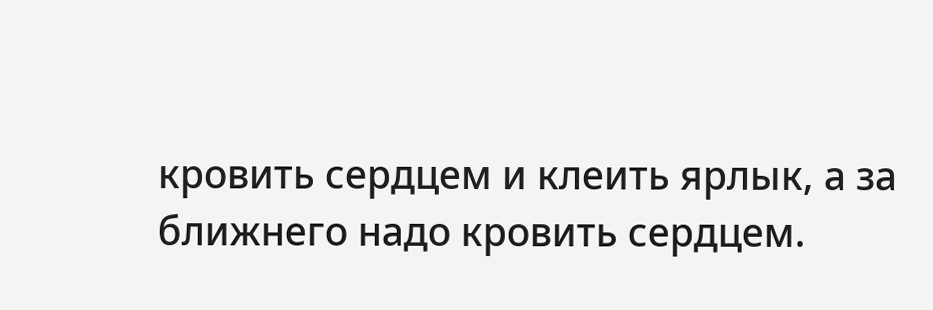кровить сердцем и клеить ярлык, а за ближнего надо кровить сердцем.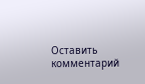Оставить комментарий